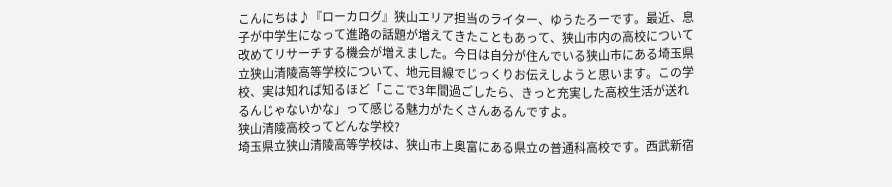こんにちは♪『ローカログ』狭山エリア担当のライター、ゆうたろーです。最近、息子が中学生になって進路の話題が増えてきたこともあって、狭山市内の高校について改めてリサーチする機会が増えました。今日は自分が住んでいる狭山市にある埼玉県立狭山清陵高等学校について、地元目線でじっくりお伝えしようと思います。この学校、実は知れば知るほど「ここで3年間過ごしたら、きっと充実した高校生活が送れるんじゃないかな」って感じる魅力がたくさんあるんですよ。
狭山清陵高校ってどんな学校?
埼玉県立狭山清陵高等学校は、狭山市上奥富にある県立の普通科高校です。西武新宿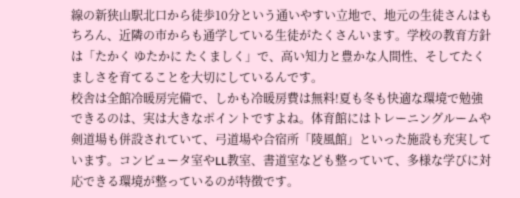線の新狭山駅北口から徒歩10分という通いやすい立地で、地元の生徒さんはもちろん、近隣の市からも通学している生徒がたくさんいます。学校の教育方針は「たかく ゆたかに たくましく」で、高い知力と豊かな人間性、そしてたくましさを育てることを大切にしているんです。
校舎は全館冷暖房完備で、しかも冷暖房費は無料!夏も冬も快適な環境で勉強できるのは、実は大きなポイントですよね。体育館にはトレーニングルームや剣道場も併設されていて、弓道場や合宿所「陵風館」といった施設も充実しています。コンピュータ室やLL教室、書道室なども整っていて、多様な学びに対応できる環境が整っているのが特徴です。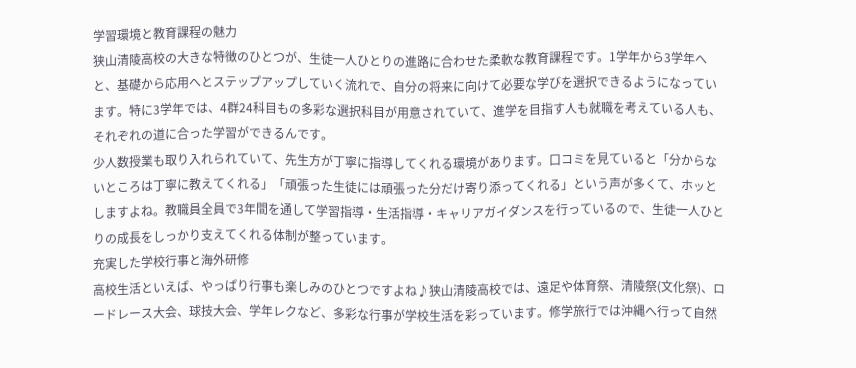学習環境と教育課程の魅力
狭山清陵高校の大きな特徴のひとつが、生徒一人ひとりの進路に合わせた柔軟な教育課程です。1学年から3学年へと、基礎から応用へとステップアップしていく流れで、自分の将来に向けて必要な学びを選択できるようになっています。特に3学年では、4群24科目もの多彩な選択科目が用意されていて、進学を目指す人も就職を考えている人も、それぞれの道に合った学習ができるんです。
少人数授業も取り入れられていて、先生方が丁寧に指導してくれる環境があります。口コミを見ていると「分からないところは丁寧に教えてくれる」「頑張った生徒には頑張った分だけ寄り添ってくれる」という声が多くて、ホッとしますよね。教職員全員で3年間を通して学習指導・生活指導・キャリアガイダンスを行っているので、生徒一人ひとりの成長をしっかり支えてくれる体制が整っています。
充実した学校行事と海外研修
高校生活といえば、やっぱり行事も楽しみのひとつですよね♪狭山清陵高校では、遠足や体育祭、清陵祭(文化祭)、ロードレース大会、球技大会、学年レクなど、多彩な行事が学校生活を彩っています。修学旅行では沖縄へ行って自然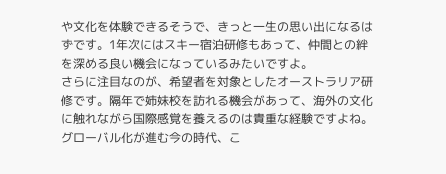や文化を体験できるそうで、きっと一生の思い出になるはずです。1年次にはスキー宿泊研修もあって、仲間との絆を深める良い機会になっているみたいですよ。
さらに注目なのが、希望者を対象としたオーストラリア研修です。隔年で姉妹校を訪れる機会があって、海外の文化に触れながら国際感覚を養えるのは貴重な経験ですよね。グローバル化が進む今の時代、こ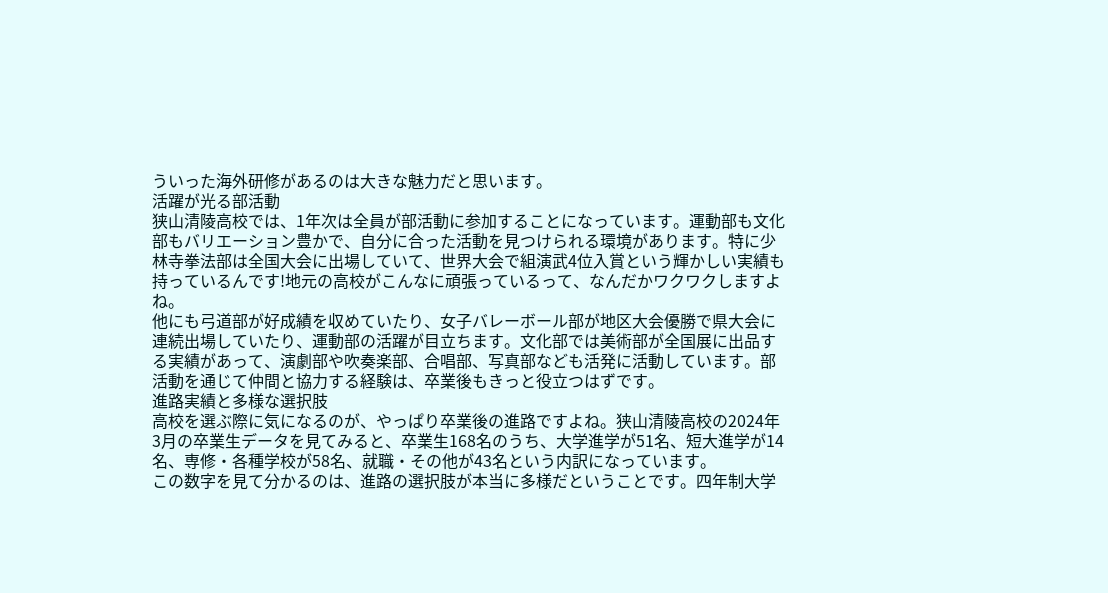ういった海外研修があるのは大きな魅力だと思います。
活躍が光る部活動
狭山清陵高校では、1年次は全員が部活動に参加することになっています。運動部も文化部もバリエーション豊かで、自分に合った活動を見つけられる環境があります。特に少林寺拳法部は全国大会に出場していて、世界大会で組演武4位入賞という輝かしい実績も持っているんです!地元の高校がこんなに頑張っているって、なんだかワクワクしますよね。
他にも弓道部が好成績を収めていたり、女子バレーボール部が地区大会優勝で県大会に連続出場していたり、運動部の活躍が目立ちます。文化部では美術部が全国展に出品する実績があって、演劇部や吹奏楽部、合唱部、写真部なども活発に活動しています。部活動を通じて仲間と協力する経験は、卒業後もきっと役立つはずです。
進路実績と多様な選択肢
高校を選ぶ際に気になるのが、やっぱり卒業後の進路ですよね。狭山清陵高校の2024年3月の卒業生データを見てみると、卒業生168名のうち、大学進学が51名、短大進学が14名、専修・各種学校が58名、就職・その他が43名という内訳になっています。
この数字を見て分かるのは、進路の選択肢が本当に多様だということです。四年制大学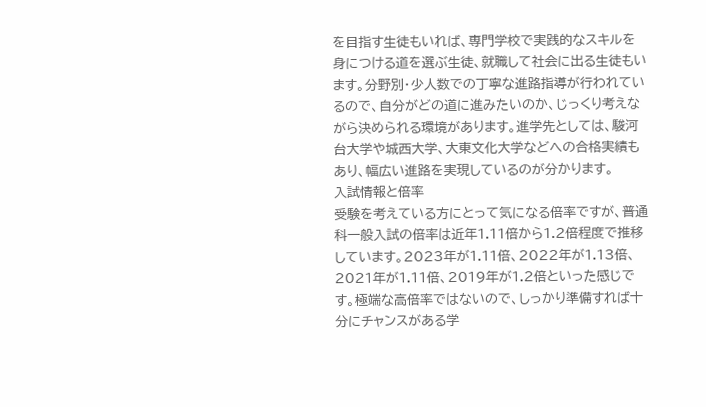を目指す生徒もいれば、専門学校で実践的なスキルを身につける道を選ぶ生徒、就職して社会に出る生徒もいます。分野別・少人数での丁寧な進路指導が行われているので、自分がどの道に進みたいのか、じっくり考えながら決められる環境があります。進学先としては、駿河台大学や城西大学、大東文化大学などへの合格実績もあり、幅広い進路を実現しているのが分かります。
入試情報と倍率
受験を考えている方にとって気になる倍率ですが、普通科一般入試の倍率は近年1.11倍から1.2倍程度で推移しています。2023年が1.11倍、2022年が1.13倍、2021年が1.11倍、2019年が1.2倍といった感じです。極端な高倍率ではないので、しっかり準備すれば十分にチャンスがある学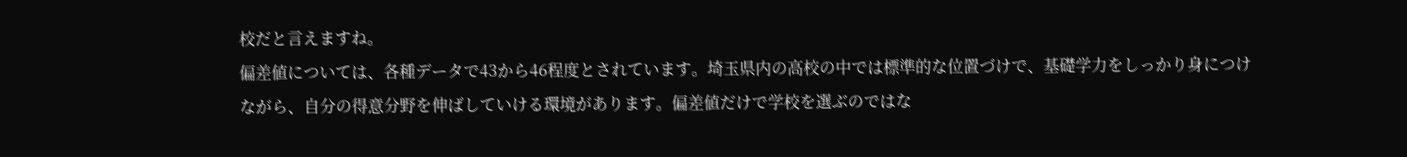校だと言えますね。
偏差値については、各種データで43から46程度とされています。埼玉県内の高校の中では標準的な位置づけで、基礎学力をしっかり身につけながら、自分の得意分野を伸ばしていける環境があります。偏差値だけで学校を選ぶのではな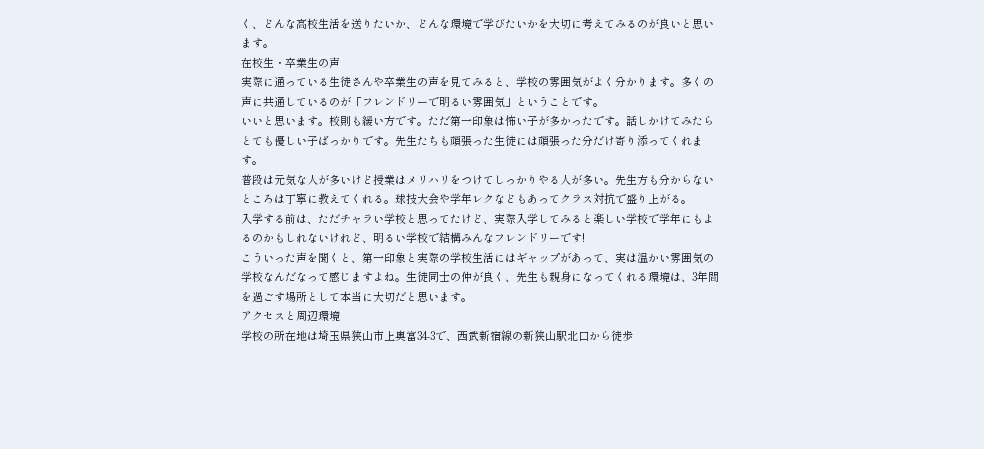く、どんな高校生活を送りたいか、どんな環境で学びたいかを大切に考えてみるのが良いと思います。
在校生・卒業生の声
実際に通っている生徒さんや卒業生の声を見てみると、学校の雰囲気がよく分かります。多くの声に共通しているのが「フレンドリーで明るい雰囲気」ということです。
いいと思います。校則も緩い方です。ただ第一印象は怖い子が多かったです。話しかけてみたらとても優しい子ばっかりです。先生たちも頑張った生徒には頑張った分だけ寄り添ってくれます。
普段は元気な人が多いけど授業はメリハリをつけてしっかりやる人が多い。先生方も分からないところは丁寧に教えてくれる。球技大会や学年レクなどもあってクラス対抗で盛り上がる。
入学する前は、ただチャラい学校と思ってたけど、実際入学してみると楽しい学校で学年にもよるのかもしれないけれど、明るい学校で結構みんなフレンドリーです!
こういった声を聞くと、第一印象と実際の学校生活にはギャップがあって、実は温かい雰囲気の学校なんだなって感じますよね。生徒同士の仲が良く、先生も親身になってくれる環境は、3年間を過ごす場所として本当に大切だと思います。
アクセスと周辺環境
学校の所在地は埼玉県狭山市上奥富34-3で、西武新宿線の新狭山駅北口から徒歩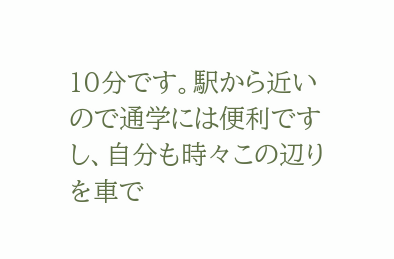10分です。駅から近いので通学には便利ですし、自分も時々この辺りを車で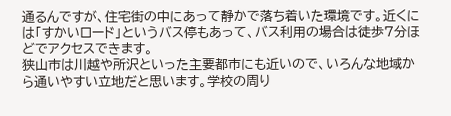通るんですが、住宅街の中にあって静かで落ち着いた環境です。近くには「すかいロード」というバス停もあって、バス利用の場合は徒歩7分ほどでアクセスできます。
狭山市は川越や所沢といった主要都市にも近いので、いろんな地域から通いやすい立地だと思います。学校の周り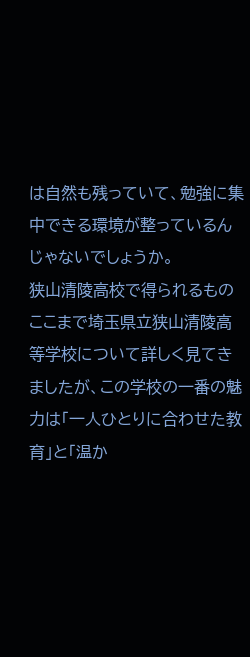は自然も残っていて、勉強に集中できる環境が整っているんじゃないでしょうか。
狭山清陵高校で得られるもの
ここまで埼玉県立狭山清陵高等学校について詳しく見てきましたが、この学校の一番の魅力は「一人ひとりに合わせた教育」と「温か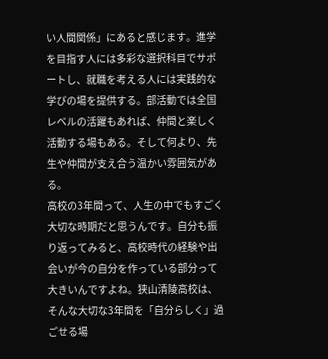い人間関係」にあると感じます。進学を目指す人には多彩な選択科目でサポートし、就職を考える人には実践的な学びの場を提供する。部活動では全国レベルの活躍もあれば、仲間と楽しく活動する場もある。そして何より、先生や仲間が支え合う温かい雰囲気がある。
高校の3年間って、人生の中でもすごく大切な時期だと思うんです。自分も振り返ってみると、高校時代の経験や出会いが今の自分を作っている部分って大きいんですよね。狭山清陵高校は、そんな大切な3年間を「自分らしく」過ごせる場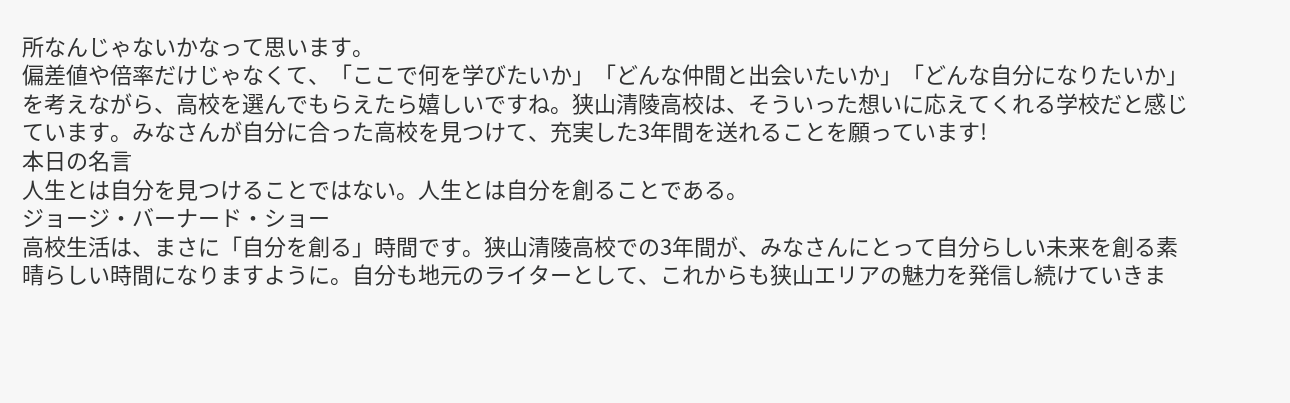所なんじゃないかなって思います。
偏差値や倍率だけじゃなくて、「ここで何を学びたいか」「どんな仲間と出会いたいか」「どんな自分になりたいか」を考えながら、高校を選んでもらえたら嬉しいですね。狭山清陵高校は、そういった想いに応えてくれる学校だと感じています。みなさんが自分に合った高校を見つけて、充実した3年間を送れることを願っています!
本日の名言
人生とは自分を見つけることではない。人生とは自分を創ることである。
ジョージ・バーナード・ショー
高校生活は、まさに「自分を創る」時間です。狭山清陵高校での3年間が、みなさんにとって自分らしい未来を創る素晴らしい時間になりますように。自分も地元のライターとして、これからも狭山エリアの魅力を発信し続けていきま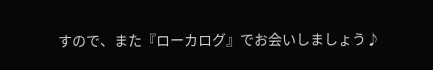すので、また『ローカログ』でお会いしましょう♪